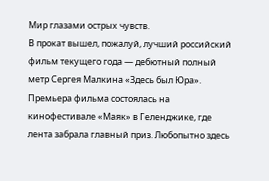Мир глазами острых чувств.
В прокат вышел, пожалуй, лучший российский фильм текущего года — дебютный полный метр Сергея Малкина «Здесь был Юра». Премьера фильма состоялась на кинофестивале «Маяк» в Геленджике, где лента забрала главный приз. Любопытно здесь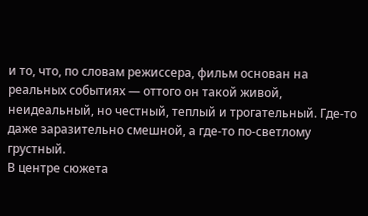и то, что, по словам режиссера, фильм основан на реальных событиях — оттого он такой живой, неидеальный, но честный, теплый и трогательный. Где-то даже заразительно смешной, а где-то по-светлому грустный.
В центре сюжета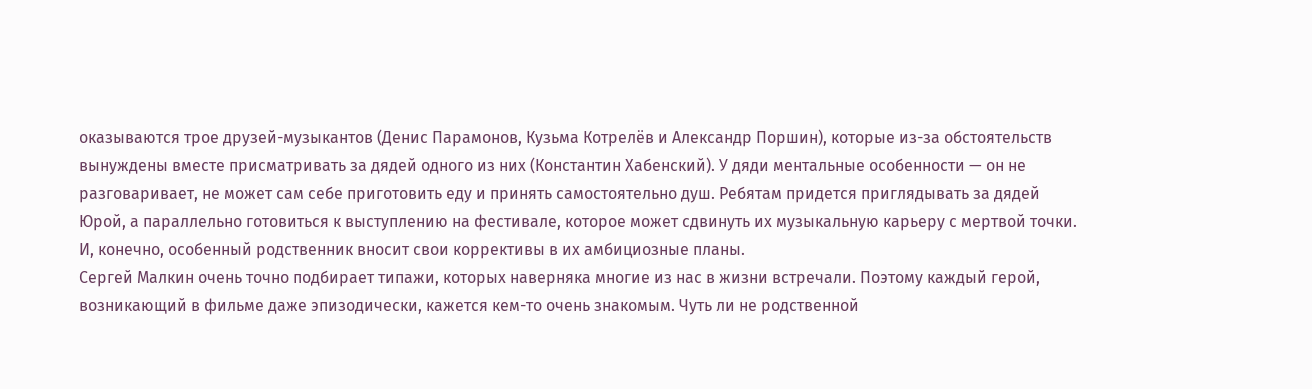оказываются трое друзей-музыкантов (Денис Парамонов, Кузьма Котрелёв и Александр Поршин), которые из-за обстоятельств вынуждены вместе присматривать за дядей одного из них (Константин Хабенский). У дяди ментальные особенности — он не разговаривает, не может сам себе приготовить еду и принять самостоятельно душ. Ребятам придется приглядывать за дядей Юрой, а параллельно готовиться к выступлению на фестивале, которое может сдвинуть их музыкальную карьеру с мертвой точки. И, конечно, особенный родственник вносит свои коррективы в их амбициозные планы.
Сергей Малкин очень точно подбирает типажи, которых наверняка многие из нас в жизни встречали. Поэтому каждый герой, возникающий в фильме даже эпизодически, кажется кем-то очень знакомым. Чуть ли не родственной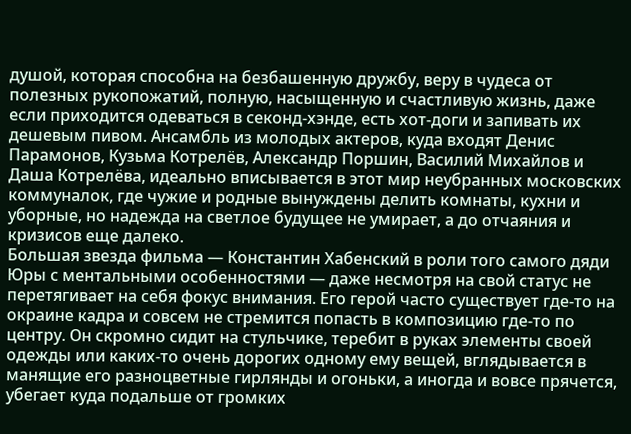душой, которая способна на безбашенную дружбу, веру в чудеса от полезных рукопожатий, полную, насыщенную и счастливую жизнь, даже если приходится одеваться в секонд-хэнде, есть хот-доги и запивать их дешевым пивом. Ансамбль из молодых актеров, куда входят Денис Парамонов, Кузьма Котрелёв, Александр Поршин, Василий Михайлов и Даша Котрелёва, идеально вписывается в этот мир неубранных московских коммуналок, где чужие и родные вынуждены делить комнаты, кухни и уборные, но надежда на светлое будущее не умирает, а до отчаяния и кризисов еще далеко.
Большая звезда фильма — Константин Хабенский в роли того самого дяди Юры с ментальными особенностями — даже несмотря на свой статус не перетягивает на себя фокус внимания. Его герой часто существует где-то на окраине кадра и совсем не стремится попасть в композицию где-то по центру. Он скромно сидит на стульчике, теребит в руках элементы своей одежды или каких-то очень дорогих одному ему вещей, вглядывается в манящие его разноцветные гирлянды и огоньки, а иногда и вовсе прячется, убегает куда подальше от громких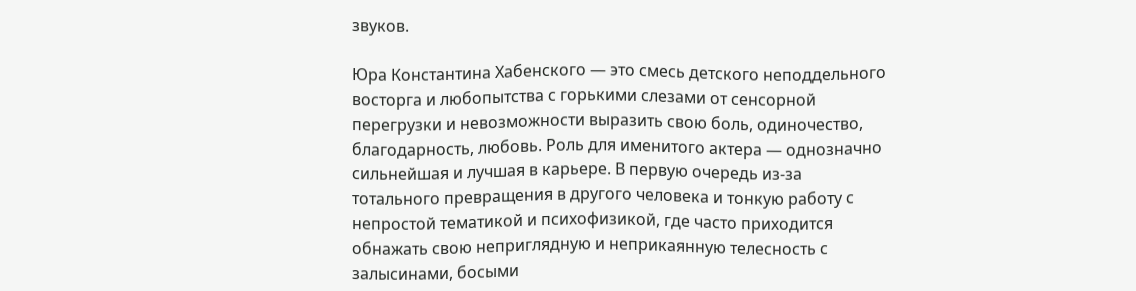звуков.

Юра Константина Хабенского — это смесь детского неподдельного восторга и любопытства с горькими слезами от сенсорной перегрузки и невозможности выразить свою боль, одиночество, благодарность, любовь. Роль для именитого актера — однозначно сильнейшая и лучшая в карьере. В первую очередь из-за тотального превращения в другого человека и тонкую работу с непростой тематикой и психофизикой, где часто приходится обнажать свою неприглядную и неприкаянную телесность с залысинами, босыми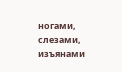ногами, слезами, изъянами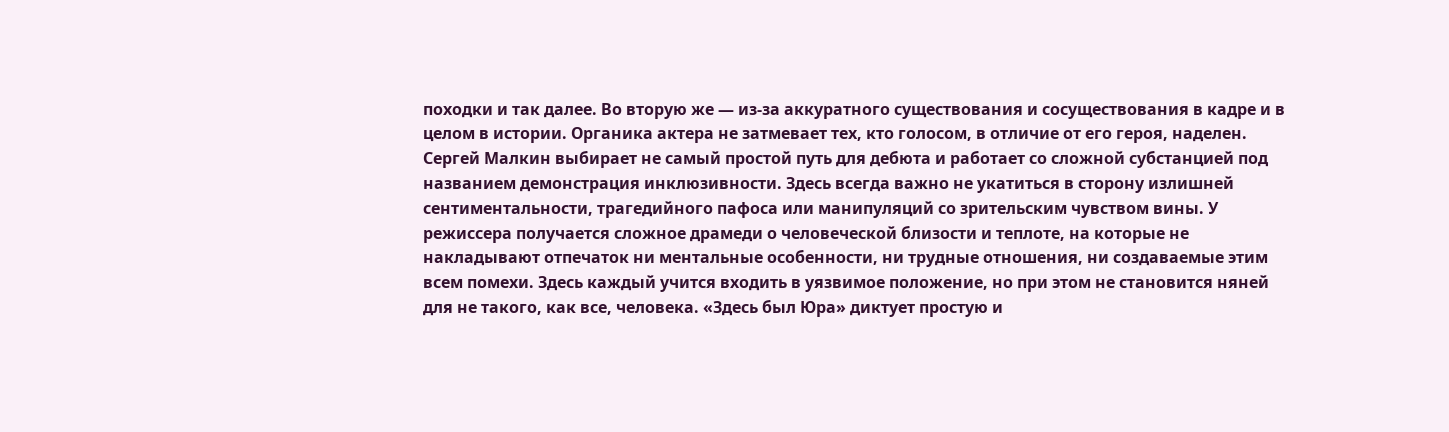походки и так далее. Во вторую же — из-за аккуратного существования и сосуществования в кадре и в целом в истории. Органика актера не затмевает тех, кто голосом, в отличие от его героя, наделен.
Сергей Малкин выбирает не самый простой путь для дебюта и работает со сложной субстанцией под названием демонстрация инклюзивности. Здесь всегда важно не укатиться в сторону излишней сентиментальности, трагедийного пафоса или манипуляций со зрительским чувством вины. У режиссера получается сложное драмеди о человеческой близости и теплоте, на которые не накладывают отпечаток ни ментальные особенности, ни трудные отношения, ни создаваемые этим всем помехи. Здесь каждый учится входить в уязвимое положение, но при этом не становится няней для не такого, как все, человека. «Здесь был Юра» диктует простую и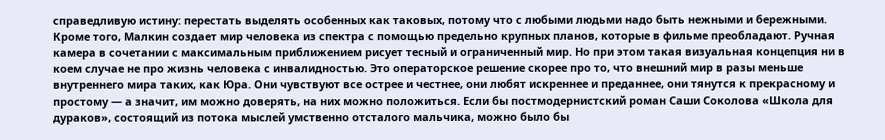справедливую истину: перестать выделять особенных как таковых, потому что с любыми людьми надо быть нежными и бережными.
Кроме того, Малкин создает мир человека из спектра с помощью предельно крупных планов, которые в фильме преобладают. Ручная камера в сочетании с максимальным приближением рисует тесный и ограниченный мир. Но при этом такая визуальная концепция ни в коем случае не про жизнь человека с инвалидностью. Это операторское решение скорее про то, что внешний мир в разы меньше внутреннего мира таких, как Юра. Они чувствуют все острее и честнее, они любят искреннее и преданнее, они тянутся к прекрасному и простому — а значит, им можно доверять, на них можно положиться. Если бы постмодернистский роман Саши Соколова «Школа для дураков», состоящий из потока мыслей умственно отсталого мальчика, можно было бы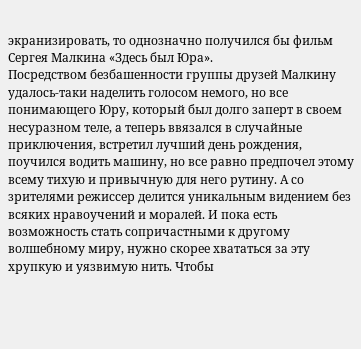экранизировать, то однозначно получился бы фильм Сергея Малкина «Здесь был Юра».
Посредством безбашенности группы друзей Малкину удалось-таки наделить голосом немого, но все понимающего Юру, который был долго заперт в своем несуразном теле, а теперь ввязался в случайные приключения, встретил лучший день рождения, поучился водить машину, но все равно предпочел этому всему тихую и привычную для него рутину. А со зрителями режиссер делится уникальным видением без всяких нравоучений и моралей. И пока есть возможность стать сопричастными к другому волшебному миру, нужно скорее хвататься за эту хрупкую и уязвимую нить. Чтобы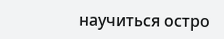научиться остро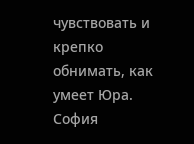чувствовать и крепко обнимать, как умеет Юра.
София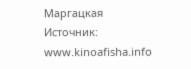Маргацкая
Источник: www.kinoafisha.info